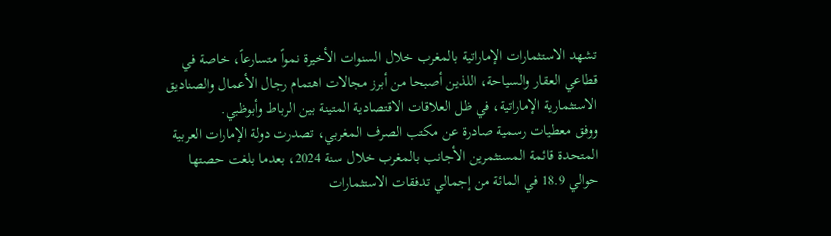تشهد الاستثمارات الإماراتية بالمغرب خلال السنوات الأخيرة نمواً متسارعاً، خاصة في قطاعي العقار والسياحة، اللذين أصبحا من أبرز مجالات اهتمام رجال الأعمال والصناديق الاستثمارية الإماراتية، في ظل العلاقات الاقتصادية المتينة بين الرباط وأبوظبي.
ووفق معطيات رسمية صادرة عن مكتب الصرف المغربي، تصدرت دولة الإمارات العربية المتحدة قائمة المستثمرين الأجانب بالمغرب خلال سنة 2024، بعدما بلغت حصتها حوالي 18.9 في المائة من إجمالي تدفقات الاستثمارات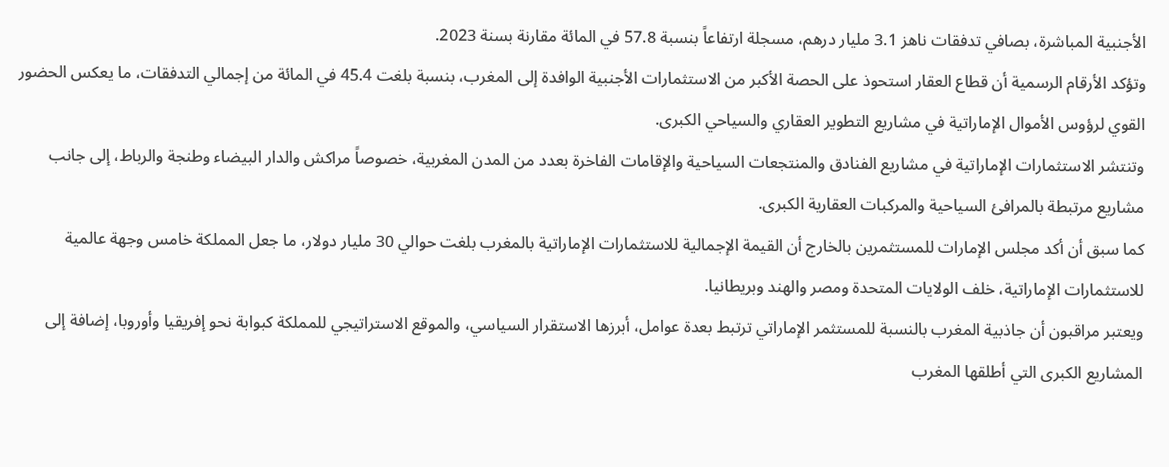الأجنبية المباشرة، بصافي تدفقات ناهز 3.1 مليار درهم، مسجلة ارتفاعاً بنسبة 57.8 في المائة مقارنة بسنة 2023.
وتؤكد الأرقام الرسمية أن قطاع العقار استحوذ على الحصة الأكبر من الاستثمارات الأجنبية الوافدة إلى المغرب، بنسبة بلغت 45.4 في المائة من إجمالي التدفقات، ما يعكس الحضور القوي لرؤوس الأموال الإماراتية في مشاريع التطوير العقاري والسياحي الكبرى.
وتنتشر الاستثمارات الإماراتية في مشاريع الفنادق والمنتجعات السياحية والإقامات الفاخرة بعدد من المدن المغربية، خصوصاً مراكش والدار البيضاء وطنجة والرباط، إلى جانب مشاريع مرتبطة بالمرافئ السياحية والمركبات العقارية الكبرى.
كما سبق أن أكد مجلس الإمارات للمستثمرين بالخارج أن القيمة الإجمالية للاستثمارات الإماراتية بالمغرب بلغت حوالي 30 مليار دولار، ما جعل المملكة خامس وجهة عالمية للاستثمارات الإماراتية، خلف الولايات المتحدة ومصر والهند وبريطانيا.
ويعتبر مراقبون أن جاذبية المغرب بالنسبة للمستثمر الإماراتي ترتبط بعدة عوامل، أبرزها الاستقرار السياسي، والموقع الاستراتيجي للمملكة كبوابة نحو إفريقيا وأوروبا، إضافة إلى المشاريع الكبرى التي أطلقها المغرب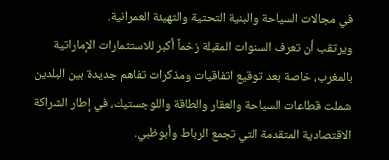في مجالات السياحة والبنية التحتية والتهيئة العمرانية.
ويرتقب أن تعرف السنوات المقبلة زخماً أكبر للاستثمارات الإماراتية بالمغرب، خاصة بعد توقيع اتفاقيات ومذكرات تفاهم جديدة بين البلدين شملت قطاعات السياحة والعقار والطاقة واللوجستيك، في إطار الشراكة الاقتصادية المتقدمة التي تجمع الرباط وأبوظبي.